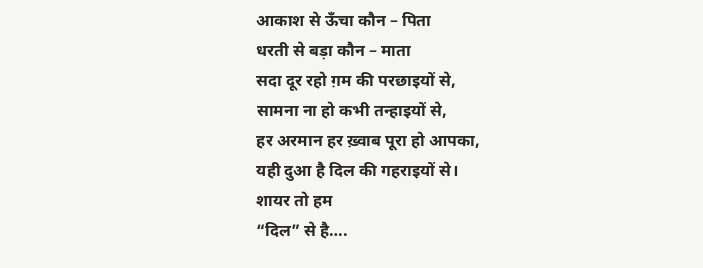आकाश से ऊँचा कौन – पिता
धरती से बड़ा कौन – माता
सदा दूर रहो ग़म की परछाइयों से,
सामना ना हो कभी तन्हाइयों से,
हर अरमान हर ख़्वाब पूरा हो आपका,
यही दुआ है दिल की गहराइयों से।
शायर तो हम
“दिल” से है….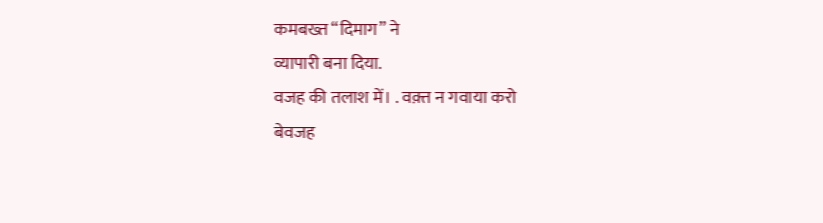कमबख्त “दिमाग” ने
व्यापारी बना दिया.
वजह की तलाश में। . वक़्त न गवाया करो
बेवजह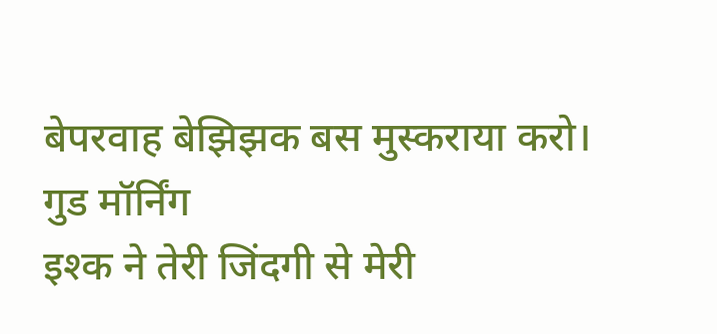बेपरवाह बेझिझक बस मुस्कराया करो।
गुड मॉर्निंग
इश्क ने तेरी जिंदगी से मेरी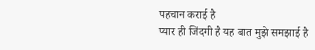पहचान कराई है
प्यार ही जिंदगी है यह बात मुझे समझाई है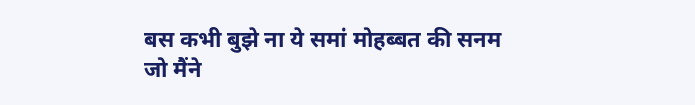बस कभी बुझे ना ये समां मोहब्बत की सनम
जो मैंने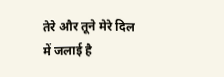तेरे और तूने मेरे दिल में जलाई है